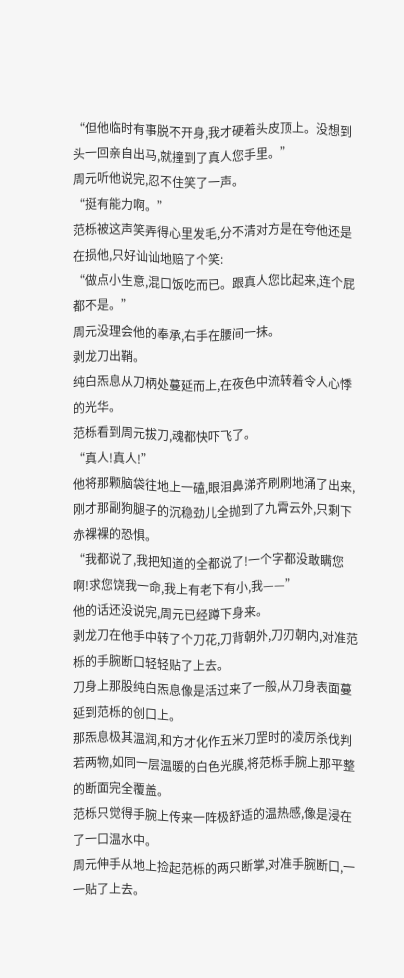“但他临时有事脱不开身,我才硬着头皮顶上。没想到头一回亲自出马,就撞到了真人您手里。”
周元听他说完,忍不住笑了一声。
“挺有能力啊。”
范栎被这声笑弄得心里发毛,分不清对方是在夸他还是在损他,只好讪讪地赔了个笑:
“做点小生意,混口饭吃而已。跟真人您比起来,连个屁都不是。”
周元没理会他的奉承,右手在腰间一抹。
剥龙刀出鞘。
纯白炁息从刀柄处蔓延而上,在夜色中流转着令人心悸的光华。
范栎看到周元拔刀,魂都快吓飞了。
“真人!真人!”
他将那颗脑袋往地上一磕,眼泪鼻涕齐刷刷地涌了出来,刚才那副狗腿子的沉稳劲儿全抛到了九霄云外,只剩下赤裸裸的恐惧。
“我都说了,我把知道的全都说了!一个字都没敢瞒您啊!求您饶我一命,我上有老下有小,我——”
他的话还没说完,周元已经蹲下身来。
剥龙刀在他手中转了个刀花,刀背朝外,刀刃朝内,对准范栎的手腕断口轻轻贴了上去。
刀身上那股纯白炁息像是活过来了一般,从刀身表面蔓延到范栎的创口上。
那炁息极其温润,和方才化作五米刀罡时的凌厉杀伐判若两物,如同一层温暖的白色光膜,将范栎手腕上那平整的断面完全覆盖。
范栎只觉得手腕上传来一阵极舒适的温热感,像是浸在了一口温水中。
周元伸手从地上捡起范栎的两只断掌,对准手腕断口,一一贴了上去。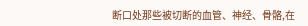断口处那些被切断的血管、神经、骨骼,在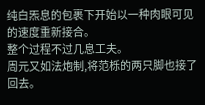纯白炁息的包裹下开始以一种肉眼可见的速度重新接合。
整个过程不过几息工夫。
周元又如法炮制,将范栎的两只脚也接了回去。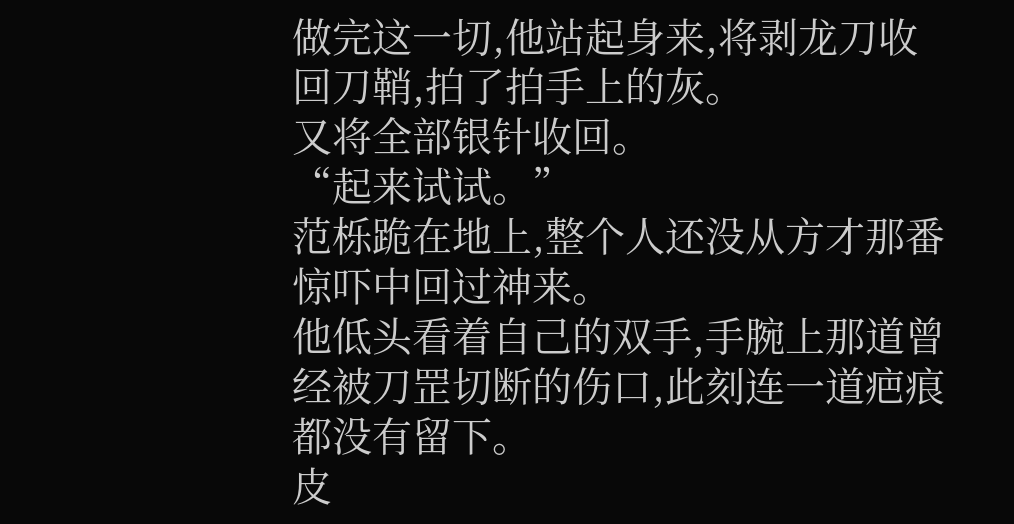做完这一切,他站起身来,将剥龙刀收回刀鞘,拍了拍手上的灰。
又将全部银针收回。
“起来试试。”
范栎跪在地上,整个人还没从方才那番惊吓中回过神来。
他低头看着自己的双手,手腕上那道曾经被刀罡切断的伤口,此刻连一道疤痕都没有留下。
皮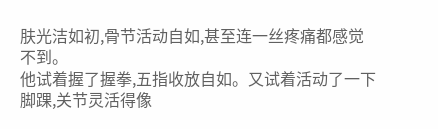肤光洁如初,骨节活动自如,甚至连一丝疼痛都感觉不到。
他试着握了握拳,五指收放自如。又试着活动了一下脚踝,关节灵活得像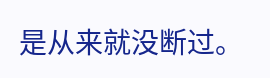是从来就没断过。